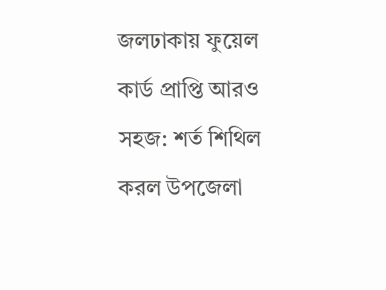জলঢাকায় ফুয়েল কার্ড প্রাপ্তি আরও সহজ: শর্ত শিথিল করল উপজেলা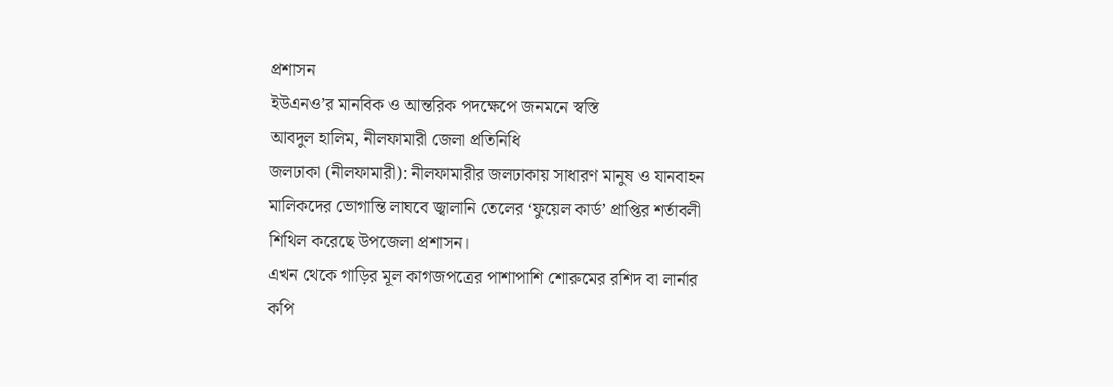প্রশাসন
ইউএনও’র মানবিক ও আন্তরিক পদক্ষেপে জনমনে স্বস্তি
আবদুল হালিম, নীলফামারী জেলা প্রতিনিধি
জলঢাকা (নীলফামারী): নীলফামারীর জলঢাকায় সাধারণ মানুষ ও যানবাহন মালিকদের ভোগান্তি লাঘবে জ্বালানি তেলের ‘ফুয়েল কার্ড’ প্রাপ্তির শর্তাবলী শিথিল করেছে উপজেলা প্রশাসন।
এখন থেকে গাড়ির মূল কাগজপত্রের পাশাপাশি শোরুমের রশিদ বা লার্নার কপি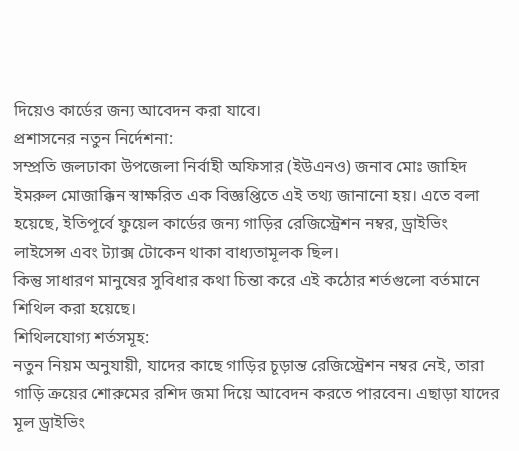দিয়েও কার্ডের জন্য আবেদন করা যাবে।
প্রশাসনের নতুন নির্দেশনা:
সম্প্রতি জলঢাকা উপজেলা নির্বাহী অফিসার (ইউএনও) জনাব মোঃ জাহিদ ইমরুল মোজাক্কিন স্বাক্ষরিত এক বিজ্ঞপ্তিতে এই তথ্য জানানো হয়। এতে বলা হয়েছে, ইতিপূর্বে ফুয়েল কার্ডের জন্য গাড়ির রেজিস্ট্রেশন নম্বর, ড্রাইভিং লাইসেন্স এবং ট্যাক্স টোকেন থাকা বাধ্যতামূলক ছিল।
কিন্তু সাধারণ মানুষের সুবিধার কথা চিন্তা করে এই কঠোর শর্তগুলো বর্তমানে শিথিল করা হয়েছে।
শিথিলযোগ্য শর্তসমূহ:
নতুন নিয়ম অনুযায়ী, যাদের কাছে গাড়ির চূড়ান্ত রেজিস্ট্রেশন নম্বর নেই, তারা গাড়ি ক্রয়ের শোরুমের রশিদ জমা দিয়ে আবেদন করতে পারবেন। এছাড়া যাদের মূল ড্রাইভিং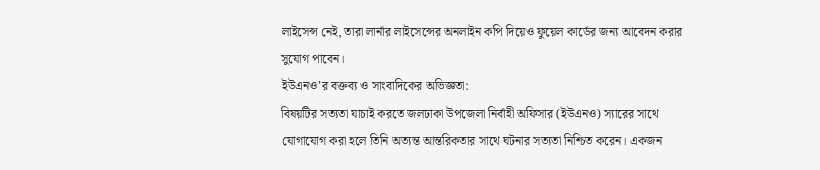লাইসেন্স নেই, তারা লার্নার লাইসেন্সের অনলাইন কপি দিয়েও ফুয়েল কার্ডের জন্য আবেদন করার সুযোগ পাবেন।
ইউএনও’র বক্তব্য ও সাংবাদিকের অভিজ্ঞতা:
বিষয়টির সত্যতা যাচাই করতে জলঢাকা উপজেলা নির্বাহী অফিসার (ইউএনও) স্যারের সাথে যোগাযোগ করা হলে তিনি অত্যন্ত আন্তরিকতার সাথে ঘটনার সত্যতা নিশ্চিত করেন। একজন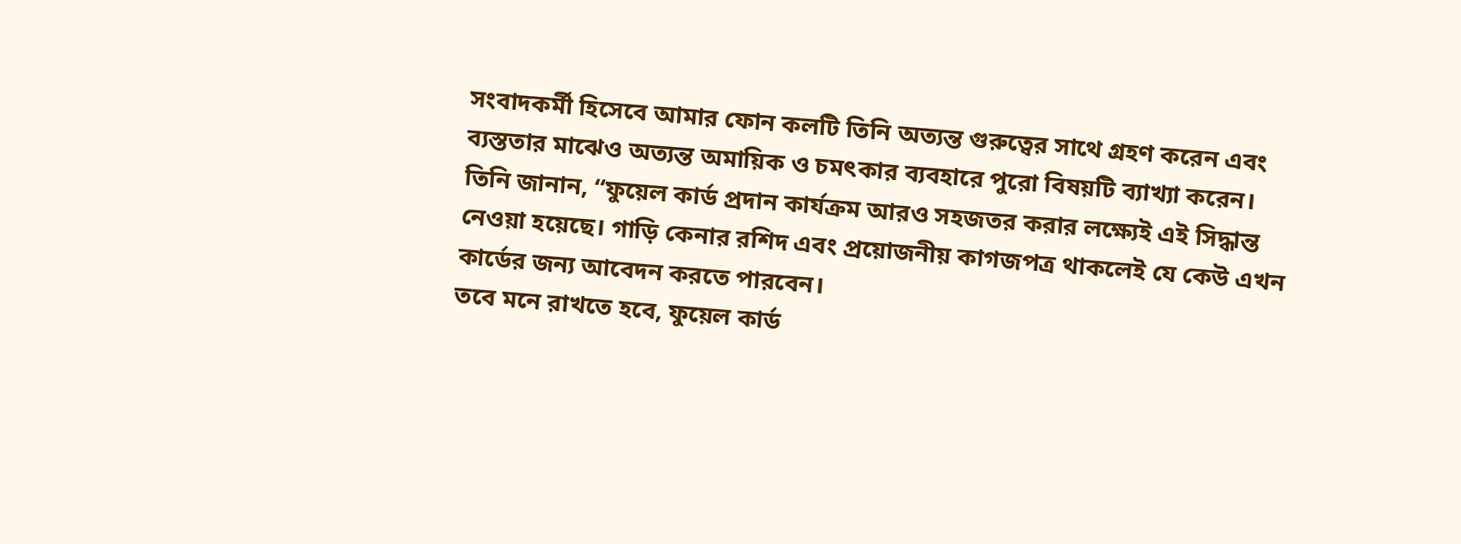সংবাদকর্মী হিসেবে আমার ফোন কলটি তিনি অত্যন্ত গুরুত্বের সাথে গ্রহণ করেন এবং ব্যস্ততার মাঝেও অত্যন্ত অমায়িক ও চমৎকার ব্যবহারে পুরো বিষয়টি ব্যাখ্যা করেন।
তিনি জানান, “ফুয়েল কার্ড প্রদান কার্যক্রম আরও সহজতর করার লক্ষ্যেই এই সিদ্ধান্ত নেওয়া হয়েছে। গাড়ি কেনার রশিদ এবং প্রয়োজনীয় কাগজপত্র থাকলেই যে কেউ এখন কার্ডের জন্য আবেদন করতে পারবেন।
তবে মনে রাখতে হবে, ফুয়েল কার্ড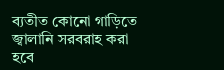ব্যতীত কোনো গাড়িতে জ্বালানি সরবরাহ করা হবে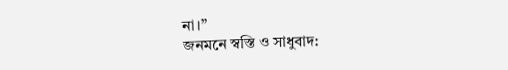না।”
জনমনে স্বস্তি ও সাধুবাদ: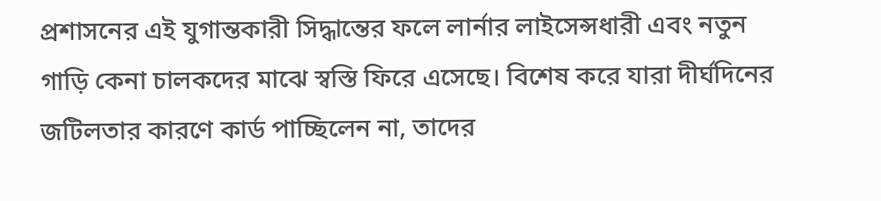প্রশাসনের এই যুগান্তকারী সিদ্ধান্তের ফলে লার্নার লাইসেন্সধারী এবং নতুন গাড়ি কেনা চালকদের মাঝে স্বস্তি ফিরে এসেছে। বিশেষ করে যারা দীর্ঘদিনের জটিলতার কারণে কার্ড পাচ্ছিলেন না, তাদের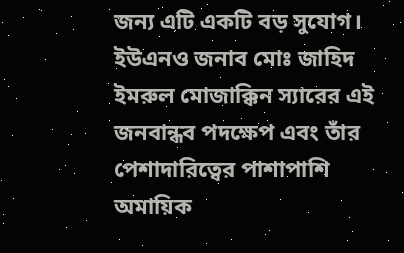জন্য এটি একটি বড় সুযোগ। ইউএনও জনাব মোঃ জাহিদ ইমরুল মোজাক্কিন স্যারের এই জনবান্ধব পদক্ষেপ এবং তাঁর পেশাদারিত্বের পাশাপাশি অমায়িক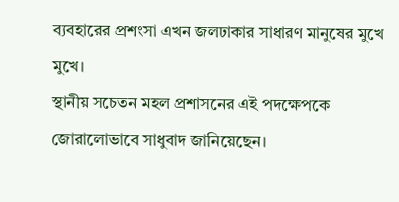ব্যবহারের প্রশংসা এখন জলঢাকার সাধারণ মানুষের মুখে মুখে।
স্থানীয় সচেতন মহল প্রশাসনের এই পদক্ষেপকে জোরালোভাবে সাধুবাদ জানিয়েছেন।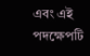এবং এই পদক্ষেপটি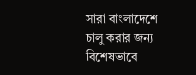সারা বাংলাদেশে চালু করার জন্য বিশেষভাবে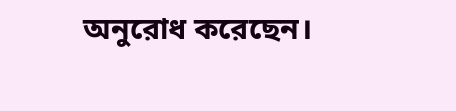অনুরোধ করেছেন।